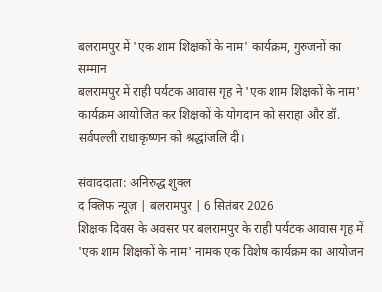बलरामपुर में 'एक शाम शिक्षकों के नाम' कार्यक्रम, गुरुजनों का सम्मान
बलरामपुर में राही पर्यटक आवास गृह ने 'एक शाम शिक्षकों के नाम' कार्यक्रम आयोजित कर शिक्षकों के योगदान को सराहा और डॉ. सर्वपल्ली राधाकृष्णन को श्रद्धांजलि दी।

संवाददाता: अनिरुद्ध शुक्ल
द क्लिफ न्यूज़ | बलरामपुर | 6 सितंबर 2026
शिक्षक दिवस के अवसर पर बलरामपुर के राही पर्यटक आवास गृह में 'एक शाम शिक्षकों के नाम' नामक एक विशेष कार्यक्रम का आयोजन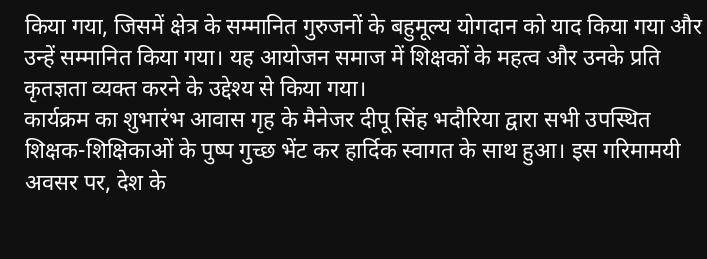किया गया, जिसमें क्षेत्र के सम्मानित गुरुजनों के बहुमूल्य योगदान को याद किया गया और उन्हें सम्मानित किया गया। यह आयोजन समाज में शिक्षकों के महत्व और उनके प्रति कृतज्ञता व्यक्त करने के उद्देश्य से किया गया।
कार्यक्रम का शुभारंभ आवास गृह के मैनेजर दीपू सिंह भदौरिया द्वारा सभी उपस्थित शिक्षक-शिक्षिकाओं के पुष्प गुच्छ भेंट कर हार्दिक स्वागत के साथ हुआ। इस गरिमामयी अवसर पर, देश के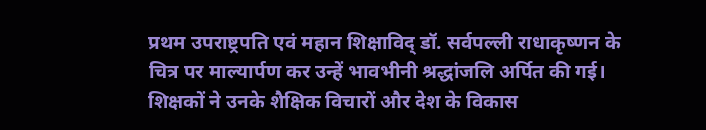प्रथम उपराष्ट्रपति एवं महान शिक्षाविद् डॉ. सर्वपल्ली राधाकृष्णन के चित्र पर माल्यार्पण कर उन्हें भावभीनी श्रद्धांजलि अर्पित की गई। शिक्षकों ने उनके शैक्षिक विचारों और देश के विकास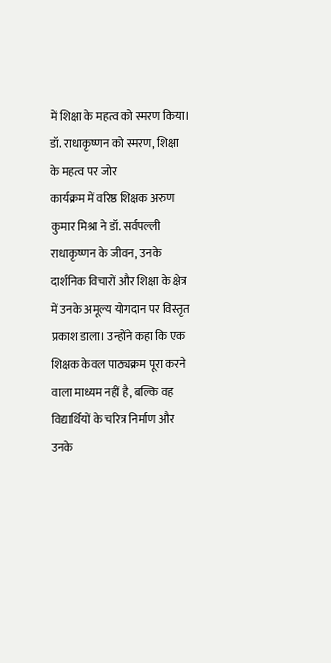में शिक्षा के महत्व को स्मरण किया।
डॉ. राधाकृष्णन को स्मरण, शिक्षा के महत्व पर जोर
कार्यक्रम में वरिष्ठ शिक्षक अरुण कुमार मिश्रा ने डॉ. सर्वपल्ली राधाकृष्णन के जीवन, उनके दार्शनिक विचारों और शिक्षा के क्षेत्र में उनके अमूल्य योगदान पर विस्तृत प्रकाश डाला। उन्होंने कहा कि एक शिक्षक केवल पाठ्यक्रम पूरा करने वाला माध्यम नहीं है, बल्कि वह विद्यार्थियों के चरित्र निर्माण और उनके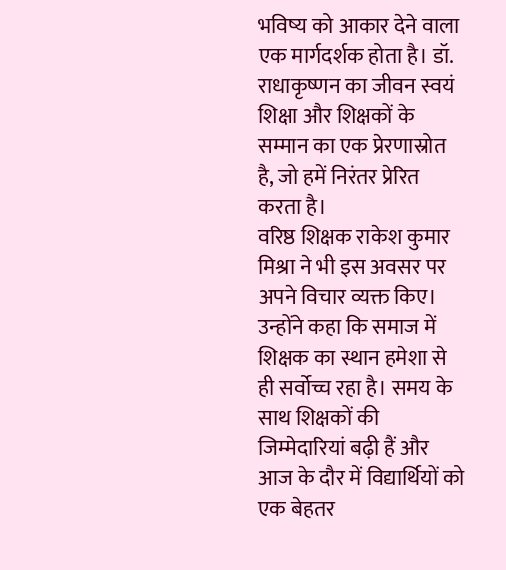भविष्य को आकार देने वाला एक मार्गदर्शक होता है। डॉ. राधाकृष्णन का जीवन स्वयं शिक्षा और शिक्षकों के सम्मान का एक प्रेरणास्रोत है, जो हमें निरंतर प्रेरित करता है।
वरिष्ठ शिक्षक राकेश कुमार मिश्रा ने भी इस अवसर पर अपने विचार व्यक्त किए। उन्होंने कहा कि समाज में शिक्षक का स्थान हमेशा से ही सर्वोच्च रहा है। समय के साथ शिक्षकों की जिम्मेदारियां बढ़ी हैं और आज के दौर में विद्यार्थियों को एक बेहतर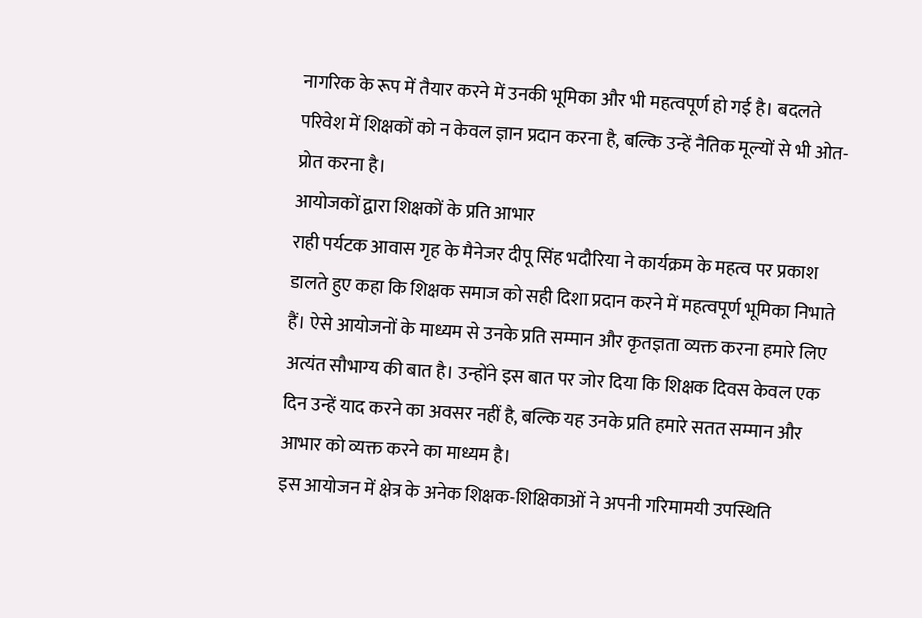नागरिक के रूप में तैयार करने में उनकी भूमिका और भी महत्वपूर्ण हो गई है। बदलते परिवेश में शिक्षकों को न केवल ज्ञान प्रदान करना है, बल्कि उन्हें नैतिक मूल्यों से भी ओत-प्रोत करना है।
आयोजकों द्वारा शिक्षकों के प्रति आभार
राही पर्यटक आवास गृह के मैनेजर दीपू सिंह भदौरिया ने कार्यक्रम के महत्व पर प्रकाश डालते हुए कहा कि शिक्षक समाज को सही दिशा प्रदान करने में महत्वपूर्ण भूमिका निभाते हैं। ऐसे आयोजनों के माध्यम से उनके प्रति सम्मान और कृतज्ञता व्यक्त करना हमारे लिए अत्यंत सौभाग्य की बात है। उन्होंने इस बात पर जोर दिया कि शिक्षक दिवस केवल एक दिन उन्हें याद करने का अवसर नहीं है, बल्कि यह उनके प्रति हमारे सतत सम्मान और आभार को व्यक्त करने का माध्यम है।
इस आयोजन में क्षेत्र के अनेक शिक्षक-शिक्षिकाओं ने अपनी गरिमामयी उपस्थिति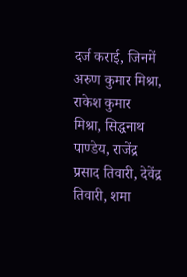दर्ज कराई, जिनमें अरुण कुमार मिश्रा, राकेश कुमार मिश्रा, सिद्धनाथ पाण्डेय, राजेंद्र प्रसाद तिवारी, देवेंद्र तिवारी, शमा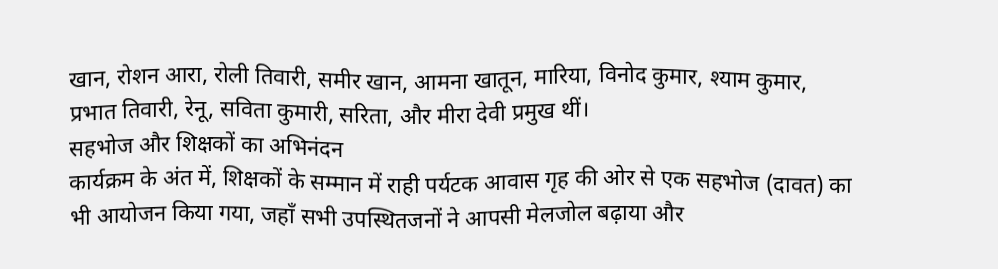खान, रोशन आरा, रोली तिवारी, समीर खान, आमना खातून, मारिया, विनोद कुमार, श्याम कुमार, प्रभात तिवारी, रेनू, सविता कुमारी, सरिता, और मीरा देवी प्रमुख थीं।
सहभोज और शिक्षकों का अभिनंदन
कार्यक्रम के अंत में, शिक्षकों के सम्मान में राही पर्यटक आवास गृह की ओर से एक सहभोज (दावत) का भी आयोजन किया गया, जहाँ सभी उपस्थितजनों ने आपसी मेलजोल बढ़ाया और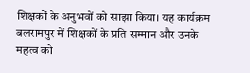शिक्षकों के अनुभवों को साझा किया। यह कार्यक्रम बलरामपुर में शिक्षकों के प्रति सम्मान और उनके महत्व को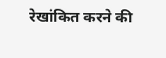रेखांकित करने की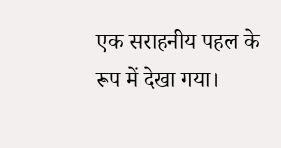एक सराहनीय पहल के रूप में देखा गया।